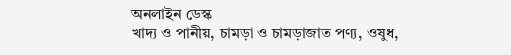অনলাইন ডেস্ক
খাদ্য ও পানীয়, চামড়া ও চামড়াজাত পণ্য, ওষুধ,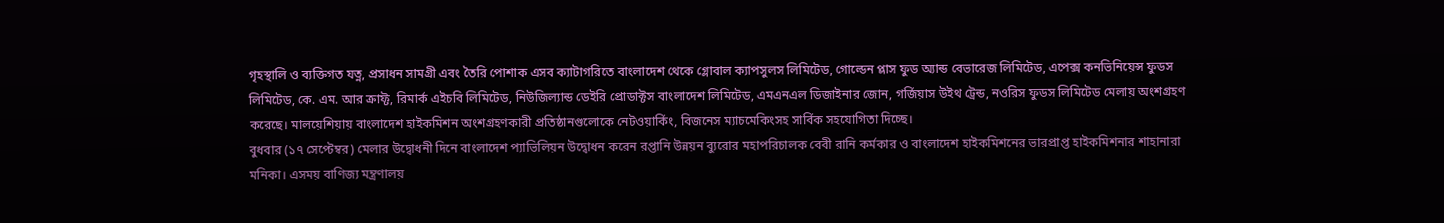গৃহস্থালি ও ব্যক্তিগত যত্ন, প্রসাধন সামগ্রী এবং তৈরি পোশাক এসব ক্যাটাগরিতে বাংলাদেশ থেকে গ্লোবাল ক্যাপসুলস লিমিটেড, গোল্ডেন প্লাস ফুড অ্যান্ড বেভারেজ লিমিটেড, এপেক্স কনভিনিয়েন্স ফুডস লিমিটেড, কে. এম. আর ক্রাফ্ট, রিমার্ক এইচবি লিমিটেড, নিউজিল্যান্ড ডেইরি প্রোডাক্টস বাংলাদেশ লিমিটেড, এমএনএল ডিজাইনার জোন, গর্জিয়াস উইথ ট্রেন্ড, নওরিস ফুডস লিমিটেড মেলায় অংশগ্রহণ করেছে। মালয়েশিয়ায় বাংলাদেশ হাইকমিশন অংশগ্রহণকারী প্রতিষ্ঠানগুলোকে নেটওয়ার্কিং, বিজনেস ম্যাচমেকিংসহ সার্বিক সহযোগিতা দিচ্ছে।
বুধবার (১৭ সেপ্টেম্বর) মেলার উদ্বোধনী দিনে বাংলাদেশ প্যাভিলিয়ন উদ্বোধন করেন রপ্তানি উন্নয়ন ব্যুরোর মহাপরিচালক বেবী রানি কর্মকার ও বাংলাদেশ হাইকমিশনের ভারপ্রাপ্ত হাইকমিশনার শাহানারা মনিকা। এসময় বাণিজ্য মন্ত্রণালয়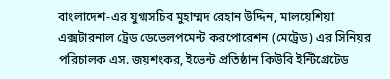বাংলাদেশ-এর যুগ্মসচিব মুহাম্মদ রেহান উদ্দিন, মালয়েশিয়া এক্সটারনাল ট্রেড ডেভেলপমেন্ট করপোরেশন (মেট্রেড) এর সিনিয়র পরিচালক এস. জয়শংকর, ইভেন্ট প্রতিষ্ঠান কিউবি ইন্টিগ্রেটেড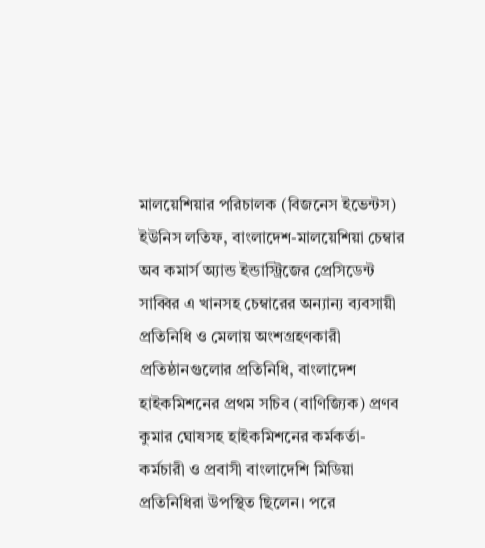মালয়েশিয়ার পরিচালক (বিজনেস ইভেন্টস) ইউনিস লতিফ, বাংলাদেশ-মালয়েশিয়া চেম্বার অব কমার্স অ্যান্ড ইন্ডাস্ট্রিজের প্রেসিডেন্ট সাব্বির এ খানসহ চেম্বারের অন্যান্য ব্যবসায়ী প্রতিনিধি ও মেলায় অংশগ্রহণকারী প্রতিষ্ঠানগুলোর প্রতিনিধি, বাংলাদেশ হাইকমিশনের প্রথম সচিব (বাণিজ্যিক) প্রণব কুমার ঘোষসহ হাইকমিশনের কর্মকর্তা-কর্মচারী ও প্রবাসী বাংলাদেশি মিডিয়া প্রতিনিধিরা উপস্থিত ছিলেন। পরে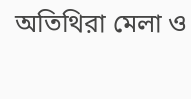অতিথিরা মেলা ও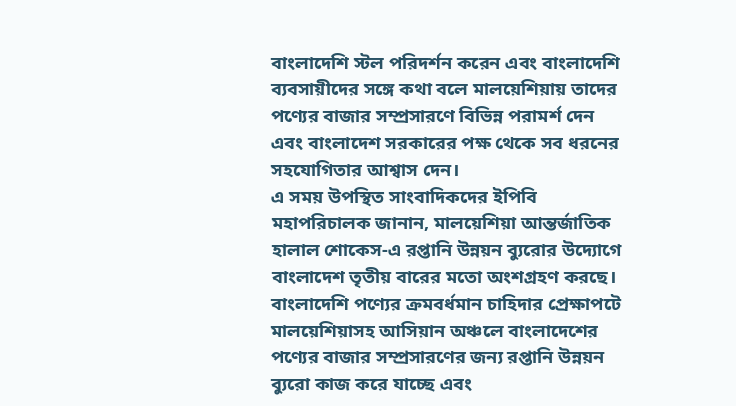বাংলাদেশি স্টল পরিদর্শন করেন এবং বাংলাদেশি ব্যবসায়ীদের সঙ্গে কথা বলে মালয়েশিয়ায় তাদের পণ্যের বাজার সম্প্রসারণে বিভিন্ন পরামর্শ দেন এবং বাংলাদেশ সরকারের পক্ষ থেকে সব ধরনের সহযোগিতার আশ্বাস দেন।
এ সময় উপস্থিত সাংবাদিকদের ইপিবি মহাপরিচালক জানান, মালয়েশিয়া আন্তর্জাতিক হালাল শোকেস-এ রপ্তানি উন্নয়ন ব্যুরোর উদ্যোগে বাংলাদেশ তৃতীয় বারের মতো অংশগ্রহণ করছে। বাংলাদেশি পণ্যের ক্রমবর্ধমান চাহিদার প্রেক্ষাপটে মালয়েশিয়াসহ আসিয়ান অঞ্চলে বাংলাদেশের পণ্যের বাজার সম্প্রসারণের জন্য রপ্তানি উন্নয়ন ব্যুরো কাজ করে যাচ্ছে এবং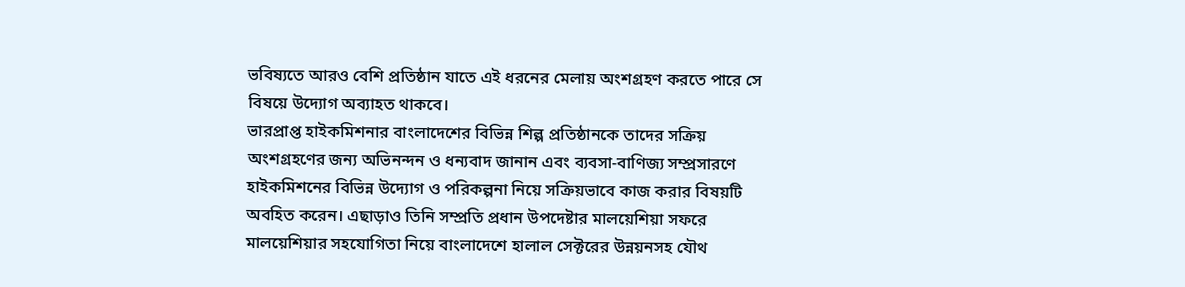ভবিষ্যতে আরও বেশি প্রতিষ্ঠান যাতে এই ধরনের মেলায় অংশগ্রহণ করতে পারে সে বিষয়ে উদ্যোগ অব্যাহত থাকবে।
ভারপ্রাপ্ত হাইকমিশনার বাংলাদেশের বিভিন্ন শিল্প প্রতিষ্ঠানকে তাদের সক্রিয় অংশগ্রহণের জন্য অভিনন্দন ও ধন্যবাদ জানান এবং ব্যবসা-বাণিজ্য সম্প্রসারণে হাইকমিশনের বিভিন্ন উদ্যোগ ও পরিকল্পনা নিয়ে সক্রিয়ভাবে কাজ করার বিষয়টি অবহিত করেন। এছাড়াও তিনি সম্প্রতি প্রধান উপদেষ্টার মালয়েশিয়া সফরে মালয়েশিয়ার সহযোগিতা নিয়ে বাংলাদেশে হালাল সেক্টরের উন্নয়নসহ যৌথ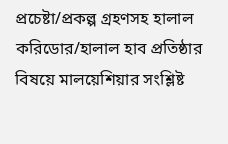প্রচেষ্টা/প্রকল্প গ্রহণসহ হালাল করিডোর/হালাল হাব প্রতিষ্ঠার বিষয়ে মালয়েশিয়ার সংশ্লিষ্ট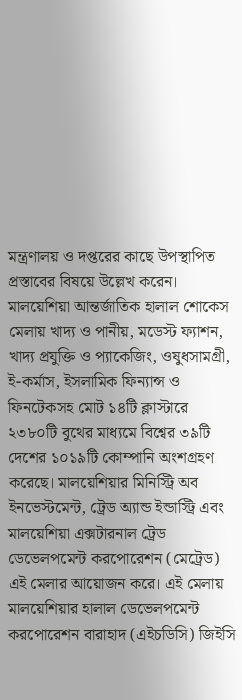মন্ত্রণালয় ও দপ্তরের কাছে উপস্থাপিত প্রস্তাবের বিষয়ে উল্লেখ করেন।
মালয়েশিয়া আন্তর্জাতিক হালাল শোকেস মেলায় খাদ্য ও পানীয়, মডেস্ট ফ্যাশন, খাদ্য প্রযুক্তি ও প্যাকেজিং, ওষুধসামগ্রী, ই-কর্মাস, ইসলামিক ফিন্যান্স ও ফিনটেকসহ মোট ১৪টি ক্লাস্টারে ২৩৮০টি বুথের মাধ্যমে বিশ্বের ৩৯টি দেশের ১০১৯টি কোম্পানি অংশগ্রহণ করেছে। মালয়েশিয়ার মিনিস্ট্রি অব ইনভেস্টমেন্ট, ট্রেড অ্যান্ড ইন্ডাস্ট্রি এবং মালয়েশিয়া এক্সটারনাল ট্রেড ডেভেলপমেন্ট করপোরেশন (মেট্রেড) এই মেলার আয়োজন করে। এই মেলায় মালয়েশিয়ার হালাল ডেভেলপমেন্ট করপোরেশন বারাহাদ (এইচডিসি) জিইসি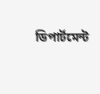ডিপার্টমেন্ট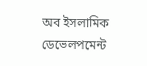অব ইসলামিক ডেভেলপমেন্ট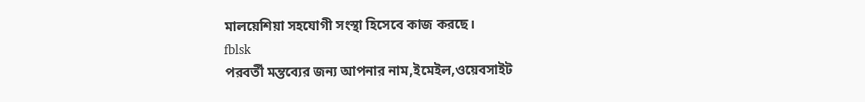মালয়েশিয়া সহযোগী সংস্থা হিসেবে কাজ করছে।
fblsk
পরবর্তী মন্তব্যের জন্য আপনার নাম,ইমেইল,ওয়েবসাইট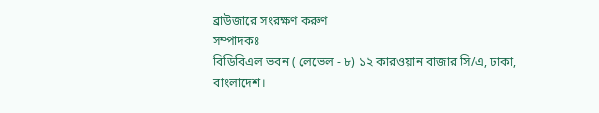ব্রাউজারে সংরক্ষণ করুণ
সম্পাদকঃ
বিডিবিএল ভবন ( লেভেল - ৮) ১২ কারওয়ান বাজার সি/এ, ঢাকা, বাংলাদেশ।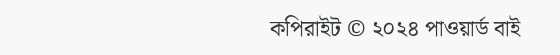কপিরাইট © ২০২৪ পাওয়ার্ড বাই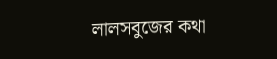লালসবুজের কথা